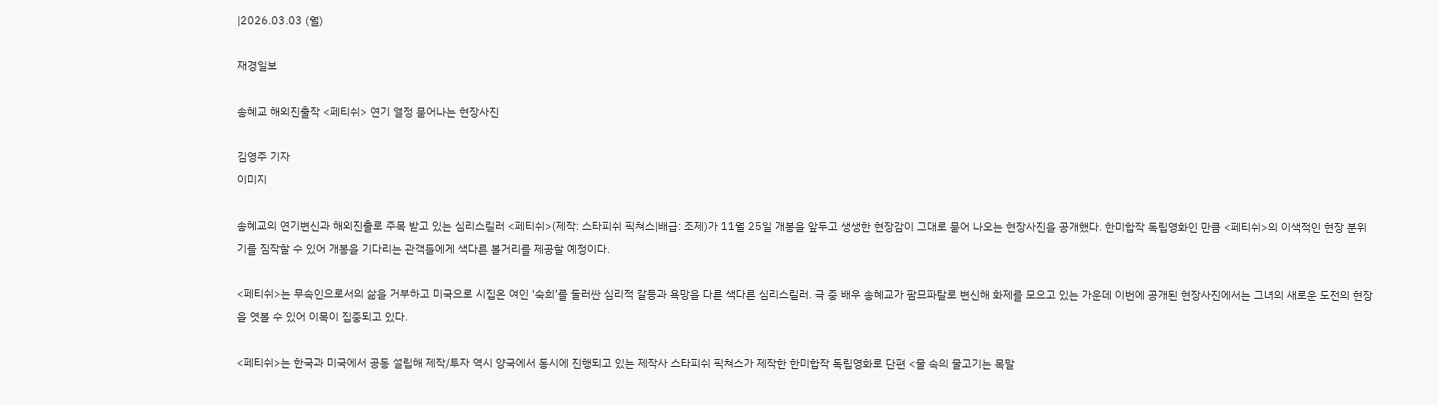|2026.03.03 (월)

재경일보

송혜교 해외진출작 <페티쉬> 연기 열정 묻어나는 현장사진

김영주 기자
이미지

송혜교의 연기변신과 해외진출로 주목 받고 있는 심리스릴러 <페티쉬>(제작: 스타피쉬 픽쳐스|배급: 조제)가 11월 25일 개봉을 앞두고 생생한 현장감이 그대로 묻어 나오는 현장사진을 공개했다. 한미합작 독립영화인 만큼 <페티쉬>의 이색적인 현장 분위기를 짐작할 수 있어 개봉을 기다리는 관객들에게 색다른 볼거리를 제공할 예정이다.

<페티쉬>는 무속인으로서의 삶을 거부하고 미국으로 시집온 여인 ‘숙희’를 둘러싼 심리적 갈등과 욕망을 다룬 색다른 심리스릴러. 극 중 배우 송혜교가 팜므파탈로 변신해 화제를 모으고 있는 가운데 이번에 공개된 현장사진에서는 그녀의 새로운 도전의 현장을 엿볼 수 있어 이목이 집중되고 있다.

<페티쉬>는 한국과 미국에서 공동 설립해 제작/투자 역시 양국에서 동시에 진행되고 있는 제작사 스타피쉬 픽쳐스가 제작한 한미합작 독립영화로 단편 <물 속의 물고기는 목말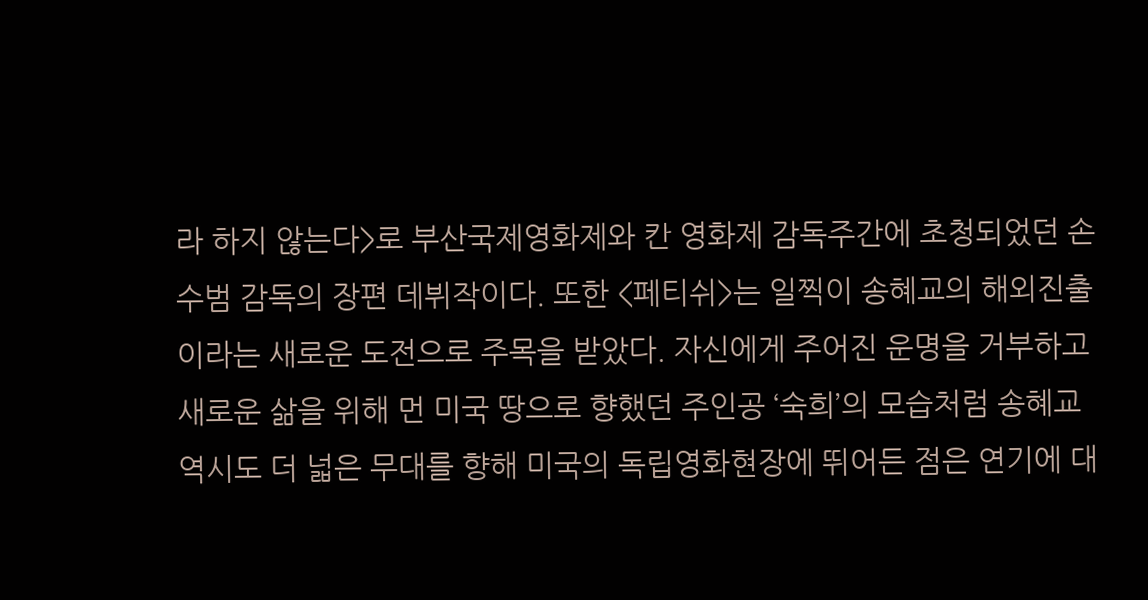라 하지 않는다>로 부산국제영화제와 칸 영화제 감독주간에 초청되었던 손수범 감독의 장편 데뷔작이다. 또한 <페티쉬>는 일찍이 송혜교의 해외진출이라는 새로운 도전으로 주목을 받았다. 자신에게 주어진 운명을 거부하고 새로운 삶을 위해 먼 미국 땅으로 향했던 주인공 ‘숙희’의 모습처럼 송혜교 역시도 더 넓은 무대를 향해 미국의 독립영화현장에 뛰어든 점은 연기에 대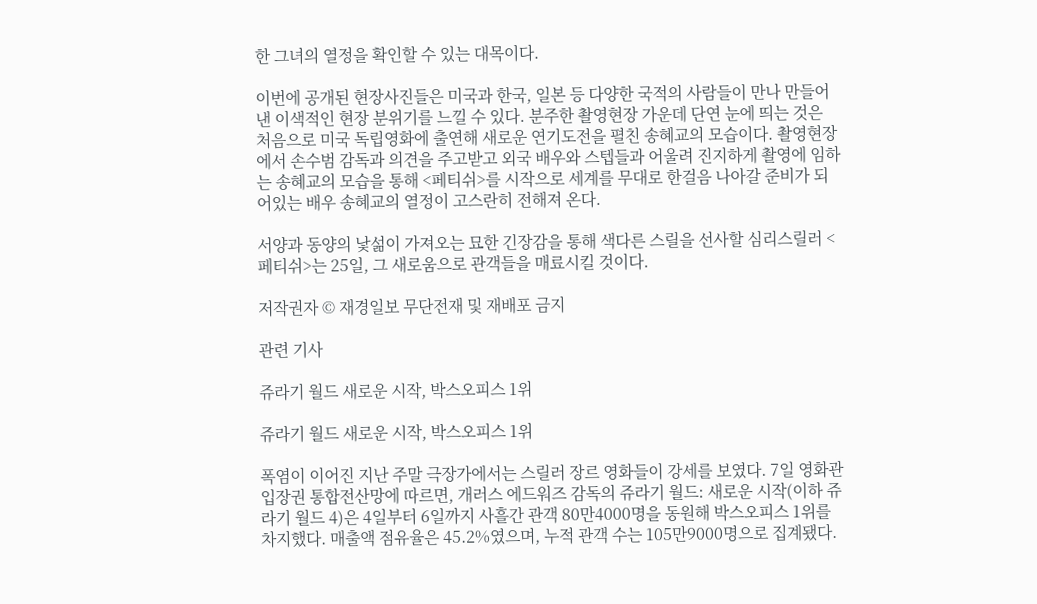한 그녀의 열정을 확인할 수 있는 대목이다.

이번에 공개된 현장사진들은 미국과 한국, 일본 등 다양한 국적의 사람들이 만나 만들어낸 이색적인 현장 분위기를 느낄 수 있다. 분주한 촬영현장 가운데 단연 눈에 띄는 것은 처음으로 미국 독립영화에 출연해 새로운 연기도전을 펼친 송혜교의 모습이다. 촬영현장에서 손수범 감독과 의견을 주고받고 외국 배우와 스텝들과 어울려 진지하게 촬영에 임하는 송혜교의 모습을 통해 <페티쉬>를 시작으로 세계를 무대로 한걸음 나아갈 준비가 되어있는 배우 송혜교의 열정이 고스란히 전해져 온다.

서양과 동양의 낯섦이 가져오는 묘한 긴장감을 통해 색다른 스릴을 선사할 심리스릴러 <페티쉬>는 25일, 그 새로움으로 관객들을 매료시킬 것이다.

저작권자 © 재경일보 무단전재 및 재배포 금지

관련 기사

쥬라기 월드 새로운 시작, 박스오피스 1위

쥬라기 월드 새로운 시작, 박스오피스 1위

폭염이 이어진 지난 주말 극장가에서는 스릴러 장르 영화들이 강세를 보였다. 7일 영화관입장권 통합전산망에 따르면, 개러스 에드워즈 감독의 쥬라기 월드: 새로운 시작(이하 쥬라기 월드 4)은 4일부터 6일까지 사흘간 관객 80만4000명을 동원해 박스오피스 1위를 차지했다. 매출액 점유율은 45.2%였으며, 누적 관객 수는 105만9000명으로 집계됐다.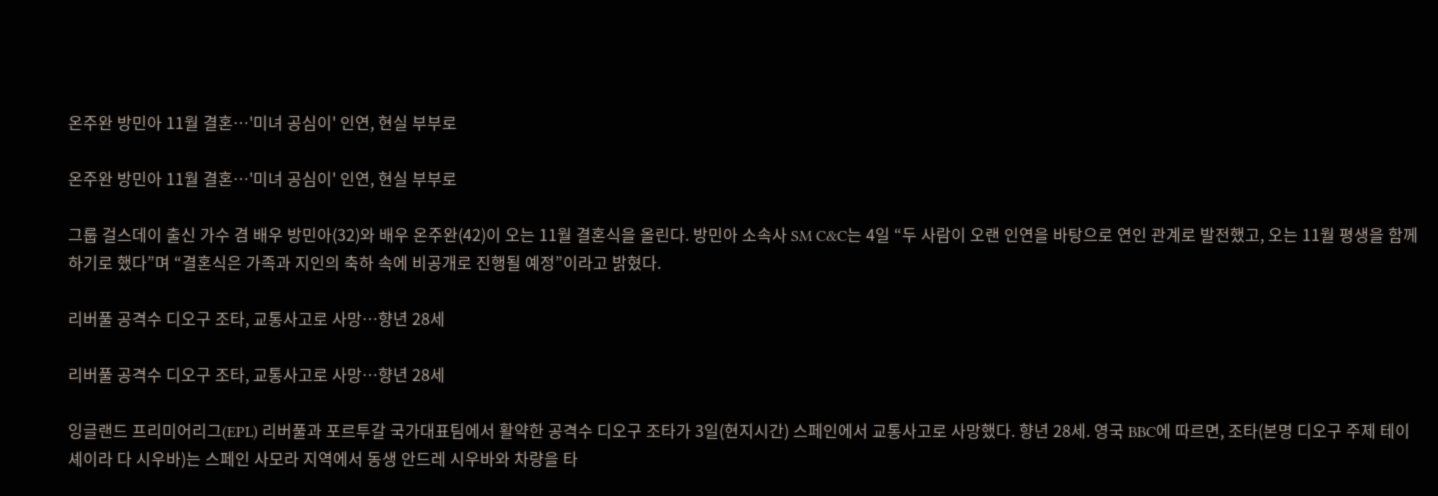온주완 방민아 11월 결혼…'미녀 공심이' 인연, 현실 부부로

온주완 방민아 11월 결혼…'미녀 공심이' 인연, 현실 부부로

그룹 걸스데이 출신 가수 겸 배우 방민아(32)와 배우 온주완(42)이 오는 11월 결혼식을 올린다. 방민아 소속사 SM C&C는 4일 “두 사람이 오랜 인연을 바탕으로 연인 관계로 발전했고, 오는 11월 평생을 함께하기로 했다”며 “결혼식은 가족과 지인의 축하 속에 비공개로 진행될 예정”이라고 밝혔다.

리버풀 공격수 디오구 조타, 교통사고로 사망…향년 28세

리버풀 공격수 디오구 조타, 교통사고로 사망…향년 28세

잉글랜드 프리미어리그(EPL) 리버풀과 포르투갈 국가대표팀에서 활약한 공격수 디오구 조타가 3일(현지시간) 스페인에서 교통사고로 사망했다. 향년 28세. 영국 BBC에 따르면, 조타(본명 디오구 주제 테이셰이라 다 시우바)는 스페인 사모라 지역에서 동생 안드레 시우바와 차량을 타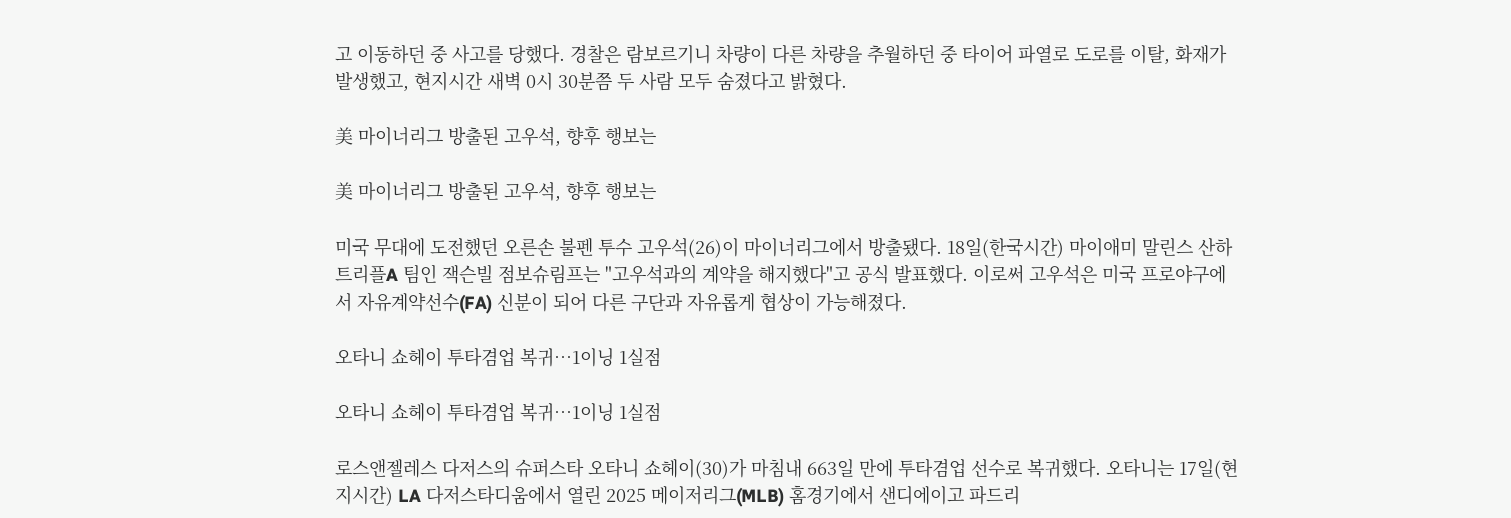고 이동하던 중 사고를 당했다. 경찰은 람보르기니 차량이 다른 차량을 추월하던 중 타이어 파열로 도로를 이탈, 화재가 발생했고, 현지시간 새벽 0시 30분쯤 두 사람 모두 숨졌다고 밝혔다.

美 마이너리그 방출된 고우석, 향후 행보는

美 마이너리그 방출된 고우석, 향후 행보는

미국 무대에 도전했던 오른손 불펜 투수 고우석(26)이 마이너리그에서 방출됐다. 18일(한국시간) 마이애미 말린스 산하 트리플A 팀인 잭슨빌 점보슈림프는 "고우석과의 계약을 해지했다"고 공식 발표했다. 이로써 고우석은 미국 프로야구에서 자유계약선수(FA) 신분이 되어 다른 구단과 자유롭게 협상이 가능해졌다.

오타니 쇼헤이 투타겸업 복귀…1이닝 1실점

오타니 쇼헤이 투타겸업 복귀…1이닝 1실점

로스앤젤레스 다저스의 슈퍼스타 오타니 쇼헤이(30)가 마침내 663일 만에 투타겸업 선수로 복귀했다. 오타니는 17일(현지시간) LA 다저스타디움에서 열린 2025 메이저리그(MLB) 홈경기에서 샌디에이고 파드리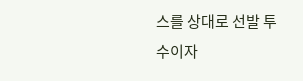스를 상대로 선발 투수이자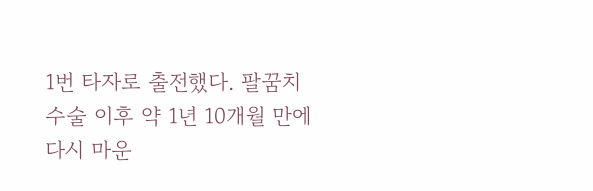1번 타자로 출전했다. 팔꿈치 수술 이후 약 1년 10개월 만에 다시 마운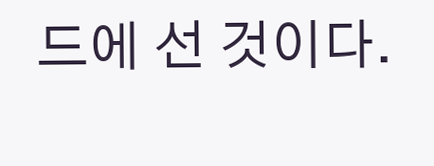드에 선 것이다.